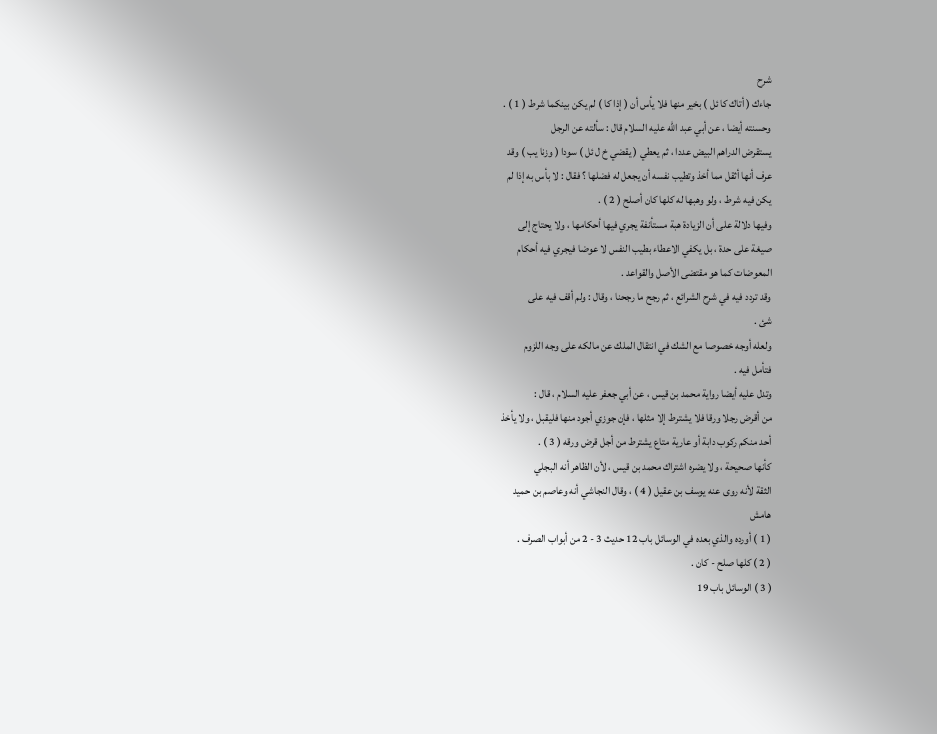شرح
جاءك ( أتاك كا ئل ) بخير منها فلا يأس أن ( إذا كا ) لم يكن بينكما شرط ( 1 ) .
وحسنته أيضا ، عن أبي عبد الله عليه السلام قال : سألته عن الرجل
يستقرض الدراهم البيض عددا ، ثم يعطي ( يقضي خ ل ئل ) سودا ( وزنا يب ) وقد
عرف أنها أثقل مما أخذ وتطيب نفسه أن يجعل له فضلها ؟ فقال : لا بأس به إذا لم
يكن فيه شرط ، ولو وهبها له كلها كان أصلح ( 2 ) .
وفيها دلالة على أن الزيادة هبة مستأنفة يجري فيها أحكامها ، ولا يحتاج إلى
صيغة على حدة ، بل يكفي الاعطاء بطيب النفس لا عوضا فيجري فيه أحكام
المعوضات كما هو مقتضى الأصل والقواعد .
وقد تردد فيه في شرح الشرائع ، ثم رجح ما رجحنا ، وقال : ولم أقف فيه على
شئ .
ولعله أوجه خصوصا مع الشك في انتقال الملك عن مالكه على وجه اللزوم
فتأمل فيه .
وتدل عليه أيضا رواية محمد بن قيس ، عن أبي جعفر عليه السلام ، قال :
من أقرض رجلا ورقا فلا يشترط إلا مثلها ، فإن جوزي أجود منها فليقبل ، ولا يأخذ
أحد منكم ركوب دابة أو عارية متاع يشترط من أجل قرض ورقه ( 3 ) .
كأنها صحيحة ، ولا يضره اشتراك محمد بن قيس ، لأن الظاهر أنه البجلي
الثقة لأنه روى عنه يوسف بن عقيل ( 4 ) ، وقال النجاشي أنه وعاصم بن حميد
هامش
( 1 ) أورده والذي بعده في الوسائل باب 12 حديث 3 - 2 من أبواب الصرف .
( 2 ) كلها صلح - كان .
( 3 ) الوسائل باب 19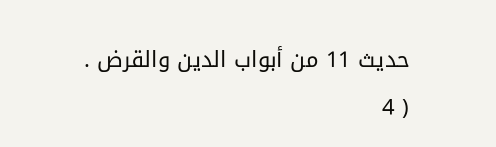حديث 11 من أبواب الدين والقرض .
( 4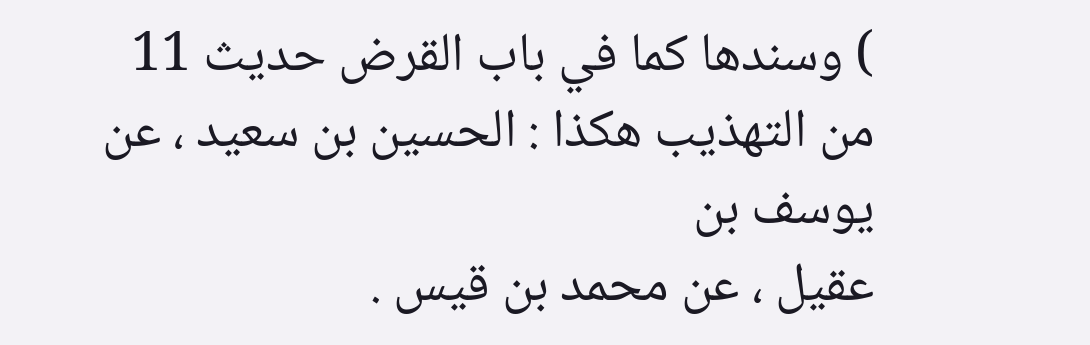) وسندها كما في باب القرض حديث 11 من التهذيب هكذا : الحسين بن سعيد ، عن يوسف بن
عقيل ، عن محمد بن قيس .